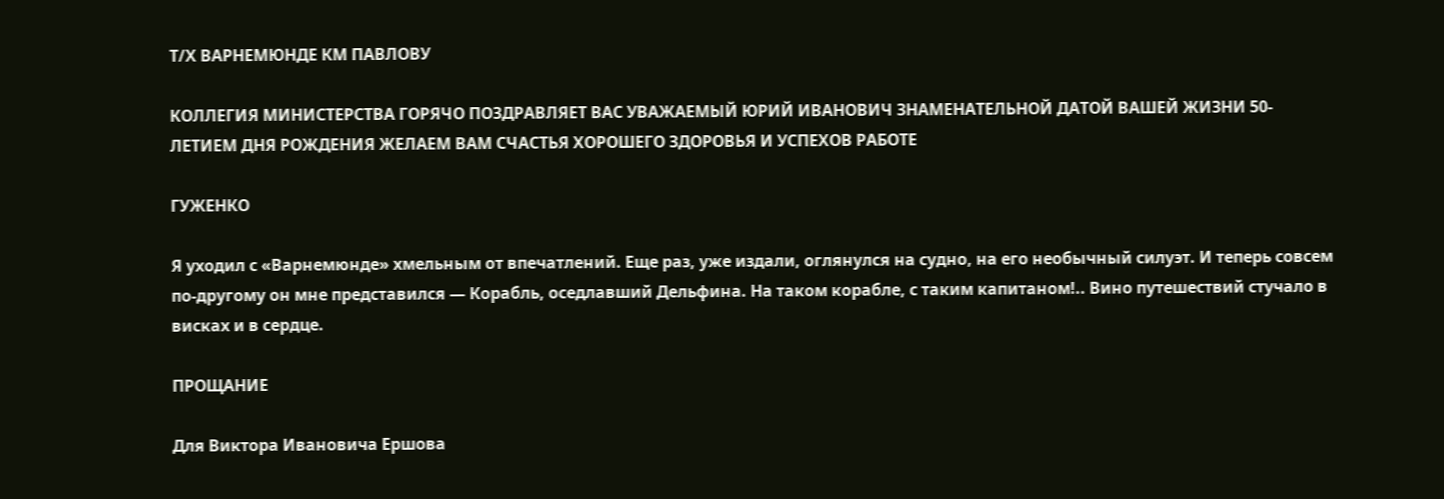Т/Х ВАРНЕМЮНДЕ КМ ПАВЛОВУ

КОЛЛЕГИЯ МИНИСТЕРСТВА ГОРЯЧО ПОЗДРАВЛЯЕТ ВАС УВАЖАЕМЫЙ ЮРИЙ ИВАНОВИЧ ЗНАМЕНАТЕЛЬНОЙ ДАТОЙ ВАШЕЙ ЖИЗНИ 50-ЛЕТИЕМ ДНЯ РОЖДЕНИЯ ЖЕЛАЕМ ВАМ СЧАСТЬЯ ХОРОШЕГО ЗДОРОВЬЯ И УСПЕХОВ РАБОТЕ

ГУЖЕНКО

Я уходил с «Варнемюнде» хмельным от впечатлений. Еще раз, уже издали, оглянулся на судно, на его необычный силуэт. И теперь совсем по-другому он мне представился — Корабль, оседлавший Дельфина. На таком корабле, с таким капитаном!.. Вино путешествий стучало в висках и в сердце.

ПРОЩАНИЕ

Для Виктора Ивановича Ершова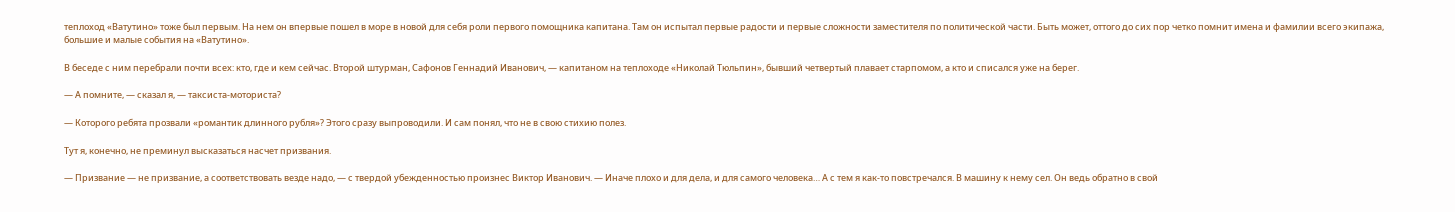теплоход «Ватутино» тоже был первым. На нем он впервые пошел в море в новой для себя роли первого помощника капитана. Там он испытал первые радости и первые сложности заместителя по политической части. Быть может, оттого до сих пор четко помнит имена и фамилии всего экипажа, большие и малые события на «Ватутино».

В беседе с ним перебрали почти всех: кто, где и кем сейчас. Второй штурман, Сафонов Геннадий Иванович, — капитаном на теплоходе «Николай Тюльпин», бывший четвертый плавает старпомом, а кто и списался уже на берег.

— А помните, — сказал я, — таксиста-моториста?

— Которого ребята прозвали «романтик длинного рубля»? Этого сразу выпроводили. И сам понял, что не в свою стихию полез.

Тут я, конечно, не преминул высказаться насчет призвания.

— Призвание — не призвание, а соответствовать везде надо, — с твердой убежденностью произнес Виктор Иванович. — Иначе плохо и для дела, и для самого человека… А с тем я как-то повстречался. В машину к нему сел. Он ведь обратно в свой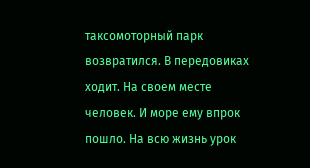таксомоторный парк возвратился. В передовиках ходит. На своем месте человек. И море ему впрок пошло. На всю жизнь урок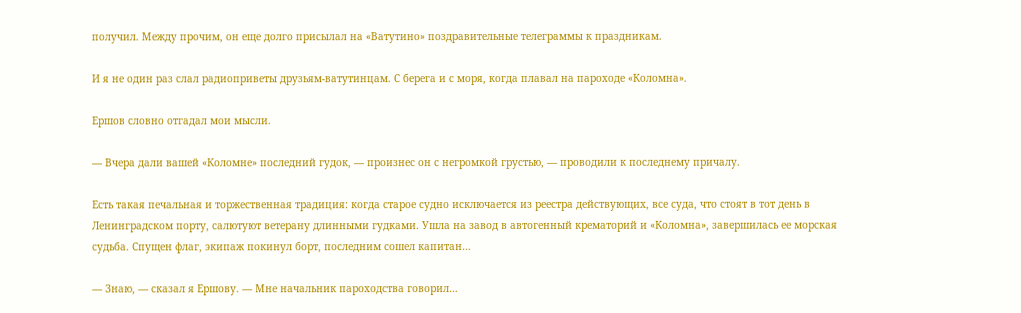получил. Между прочим, он еще долго присылал на «Ватутино» поздравительные телеграммы к праздникам.

И я не один раз слал радиоприветы друзьям-ватутинцам. С берега и с моря, когда плавал на пароходе «Коломна».

Ершов словно отгадал мои мысли.

— Вчера дали вашей «Коломне» последний гудок, — произнес он с негромкой грустью, — проводили к последнему причалу.

Есть такая печальная и торжественная традиция: когда старое судно исключается из реестра действующих, все суда, что стоят в тот день в Ленинградском порту, салютуют ветерану длинными гудками. Ушла на завод в автогенный крематорий и «Коломна», завершилась ее морская судьба. Спущен флаг, экипаж покинул борт, последним сошел капитан…

— Знаю, — сказал я Ершову. — Мне начальник пароходства говорил…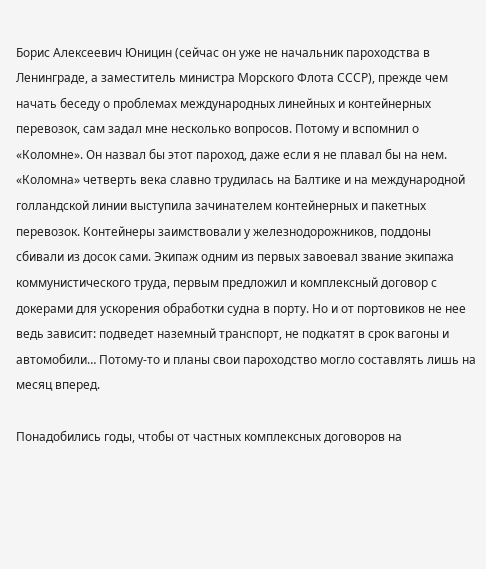Борис Алексеевич Юницин (сейчас он уже не начальник пароходства в Ленинграде, а заместитель министра Морского Флота СССР), прежде чем начать беседу о проблемах международных линейных и контейнерных перевозок, сам задал мне несколько вопросов. Потому и вспомнил о «Коломне». Он назвал бы этот пароход, даже если я не плавал бы на нем. «Коломна» четверть века славно трудилась на Балтике и на международной голландской линии выступила зачинателем контейнерных и пакетных перевозок. Контейнеры заимствовали у железнодорожников, поддоны сбивали из досок сами. Экипаж одним из первых завоевал звание экипажа коммунистического труда, первым предложил и комплексный договор с докерами для ускорения обработки судна в порту. Но и от портовиков не нее ведь зависит: подведет наземный транспорт, не подкатят в срок вагоны и автомобили… Потому-то и планы свои пароходство могло составлять лишь на месяц вперед.

Понадобились годы, чтобы от частных комплексных договоров на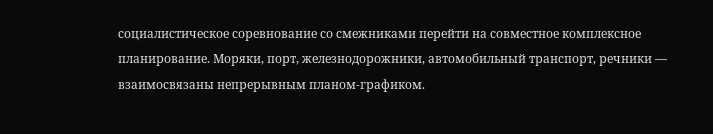социалистическое соревнование со смежниками перейти на совместное комплексное планирование. Моряки, порт, железнодорожники, автомобильный транспорт, речники — взаимосвязаны непрерывным планом-графиком.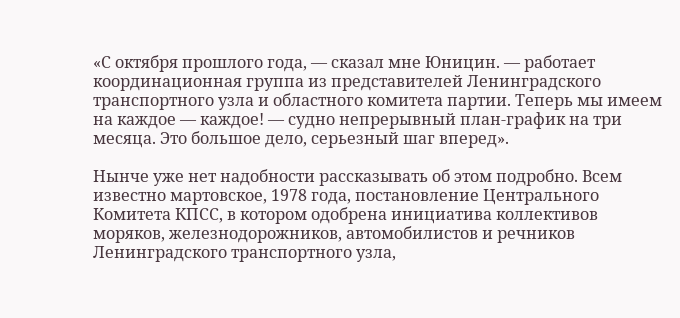«С октября прошлого года, — сказал мне Юницин. — работает координационная группа из представителей Ленинградского транспортного узла и областного комитета партии. Теперь мы имеем на каждое — каждое! — судно непрерывный план-график на три месяца. Это большое дело, серьезный шаг вперед».

Нынче уже нет надобности рассказывать об этом подробно. Всем известно мартовское, 1978 года, постановление Центрального Комитета КПСС, в котором одобрена инициатива коллективов моряков, железнодорожников, автомобилистов и речников Ленинградского транспортного узла,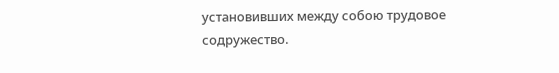установивших между собою трудовое содружество.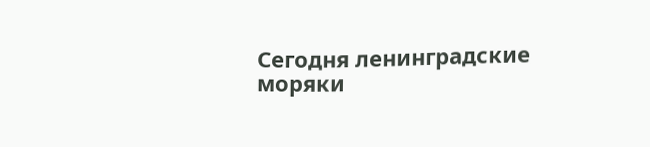Сегодня ленинградские моряки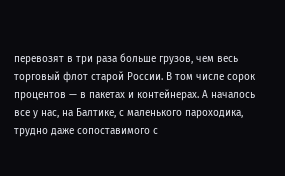перевозят в три раза больше грузов, чем весь торговый флот старой России. В том числе сорок процентов — в пакетах и контейнерах. А началось все у нас, на Балтике, с маленького пароходика, трудно даже сопоставимого с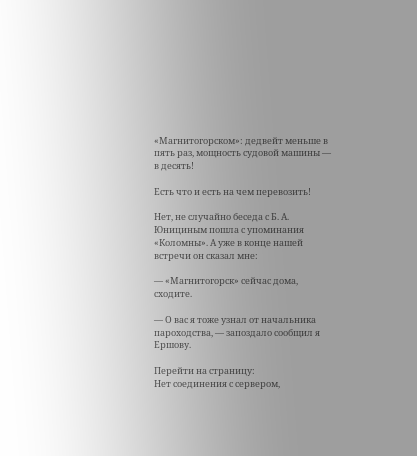«Магнитогорском»: дедвейт меньше в пять раз, мощность судовой машины — в десять!

Есть что и есть на чем перевозить!

Нет, не случайно беседа с Б. А. Юнициным пошла с упоминания «Коломны». А уже в конце нашей встречи он сказал мне:

— «Магнитогорск» сейчас дома, сходите.

— О вас я тоже узнал от начальника пароходства, — запоздало сообщил я Ершову.

Перейти на страницу:
Нет соединения с сервером,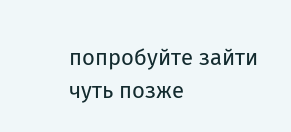попробуйте зайти чуть позже